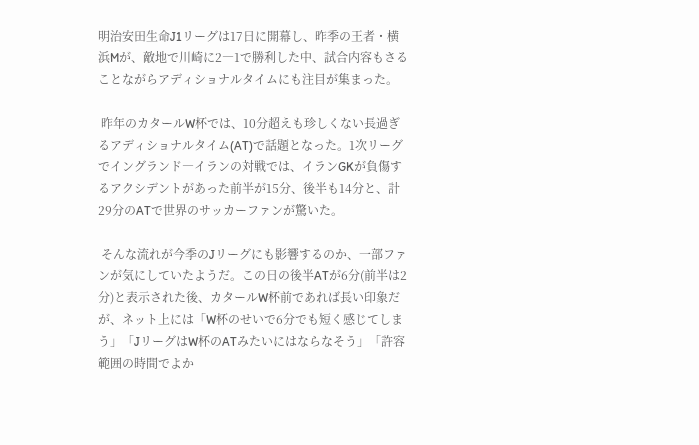明治安田生命J1リーグは17日に開幕し、昨季の王者・横浜Mが、敵地で川崎に2―1で勝利した中、試合内容もさることながらアディショナルタイムにも注目が集まった。

 昨年のカタールW杯では、10分超えも珍しくない長過ぎるアディショナルタイム(AT)で話題となった。1次リーグでイングランド―イランの対戦では、イランGKが負傷するアクシデントがあった前半が15分、後半も14分と、計29分のATで世界のサッカーファンが驚いた。

 そんな流れが今季のJリーグにも影響するのか、一部ファンが気にしていたようだ。この日の後半ATが6分(前半は2分)と表示された後、カタールW杯前であれば長い印象だが、ネット上には「W杯のせいで6分でも短く感じてしまう」「JリーグはW杯のATみたいにはならなそう」「許容範囲の時間でよか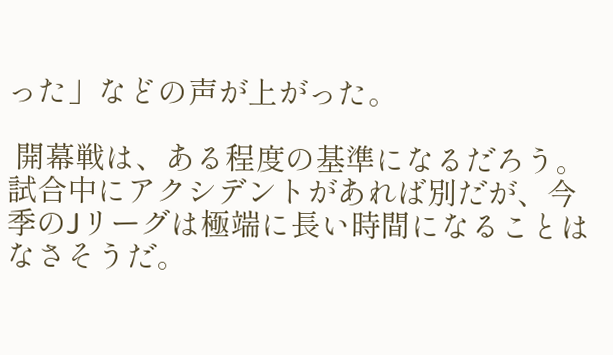った」などの声が上がった。

 開幕戦は、ある程度の基準になるだろう。試合中にアクシデントがあれば別だが、今季のJリーグは極端に長い時間になることはなさそうだ。